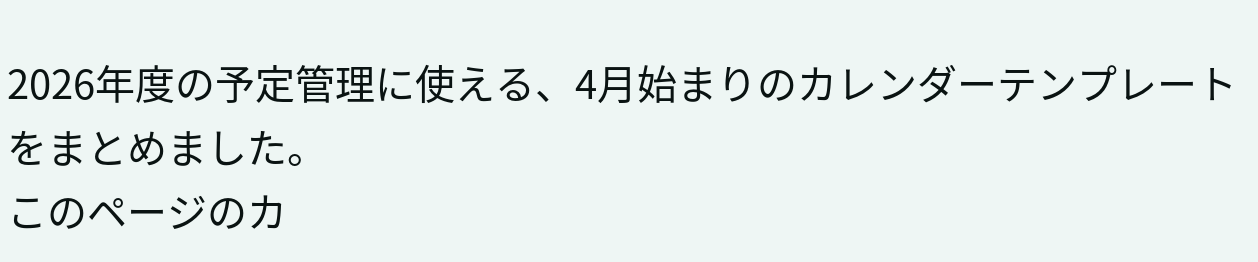2026年度の予定管理に使える、4月始まりのカレンダーテンプレートをまとめました。
このページのカ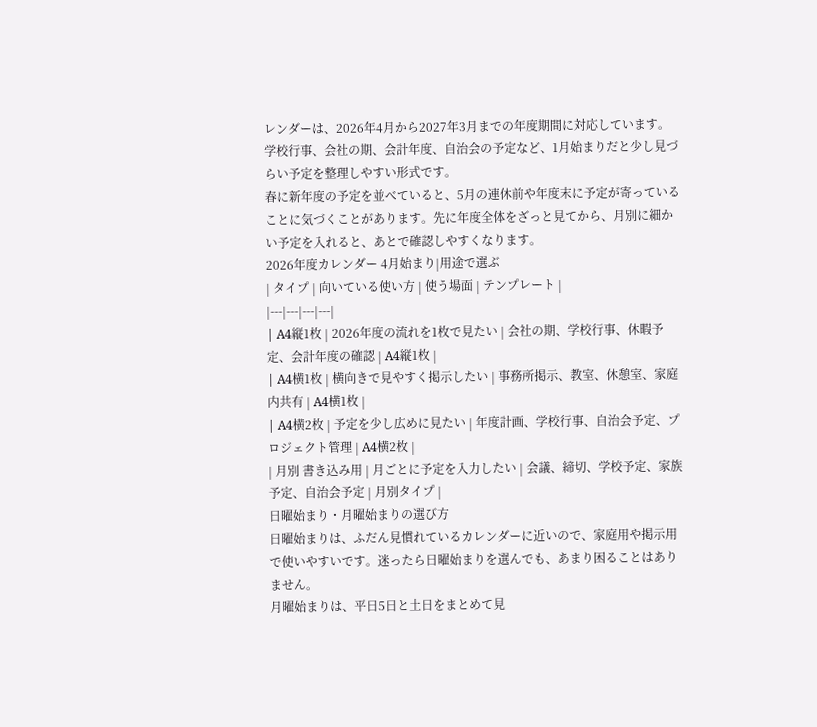レンダーは、2026年4月から2027年3月までの年度期間に対応しています。学校行事、会社の期、会計年度、自治会の予定など、1月始まりだと少し見づらい予定を整理しやすい形式です。
春に新年度の予定を並べていると、5月の連休前や年度末に予定が寄っていることに気づくことがあります。先に年度全体をざっと見てから、月別に細かい予定を入れると、あとで確認しやすくなります。
2026年度カレンダー 4月始まり|用途で選ぶ
| タイプ | 向いている使い方 | 使う場面 | テンプレート |
|---|---|---|---|
| A4縦1枚 | 2026年度の流れを1枚で見たい | 会社の期、学校行事、休暇予定、会計年度の確認 | A4縦1枚 |
| A4横1枚 | 横向きで見やすく掲示したい | 事務所掲示、教室、休憩室、家庭内共有 | A4横1枚 |
| A4横2枚 | 予定を少し広めに見たい | 年度計画、学校行事、自治会予定、プロジェクト管理 | A4横2枚 |
| 月別 書き込み用 | 月ごとに予定を入力したい | 会議、締切、学校予定、家族予定、自治会予定 | 月別タイプ |
日曜始まり・月曜始まりの選び方
日曜始まりは、ふだん見慣れているカレンダーに近いので、家庭用や掲示用で使いやすいです。迷ったら日曜始まりを選んでも、あまり困ることはありません。
月曜始まりは、平日5日と土日をまとめて見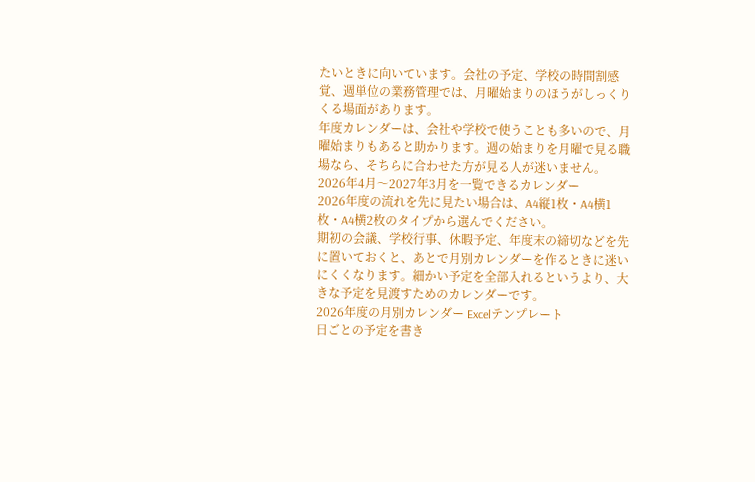たいときに向いています。会社の予定、学校の時間割感覚、週単位の業務管理では、月曜始まりのほうがしっくりくる場面があります。
年度カレンダーは、会社や学校で使うことも多いので、月曜始まりもあると助かります。週の始まりを月曜で見る職場なら、そちらに合わせた方が見る人が迷いません。
2026年4月〜2027年3月を一覧できるカレンダー
2026年度の流れを先に見たい場合は、A4縦1枚・A4横1枚・A4横2枚のタイプから選んでください。
期初の会議、学校行事、休暇予定、年度末の締切などを先に置いておくと、あとで月別カレンダーを作るときに迷いにくくなります。細かい予定を全部入れるというより、大きな予定を見渡すためのカレンダーです。
2026年度の月別カレンダー Excelテンプレート
日ごとの予定を書き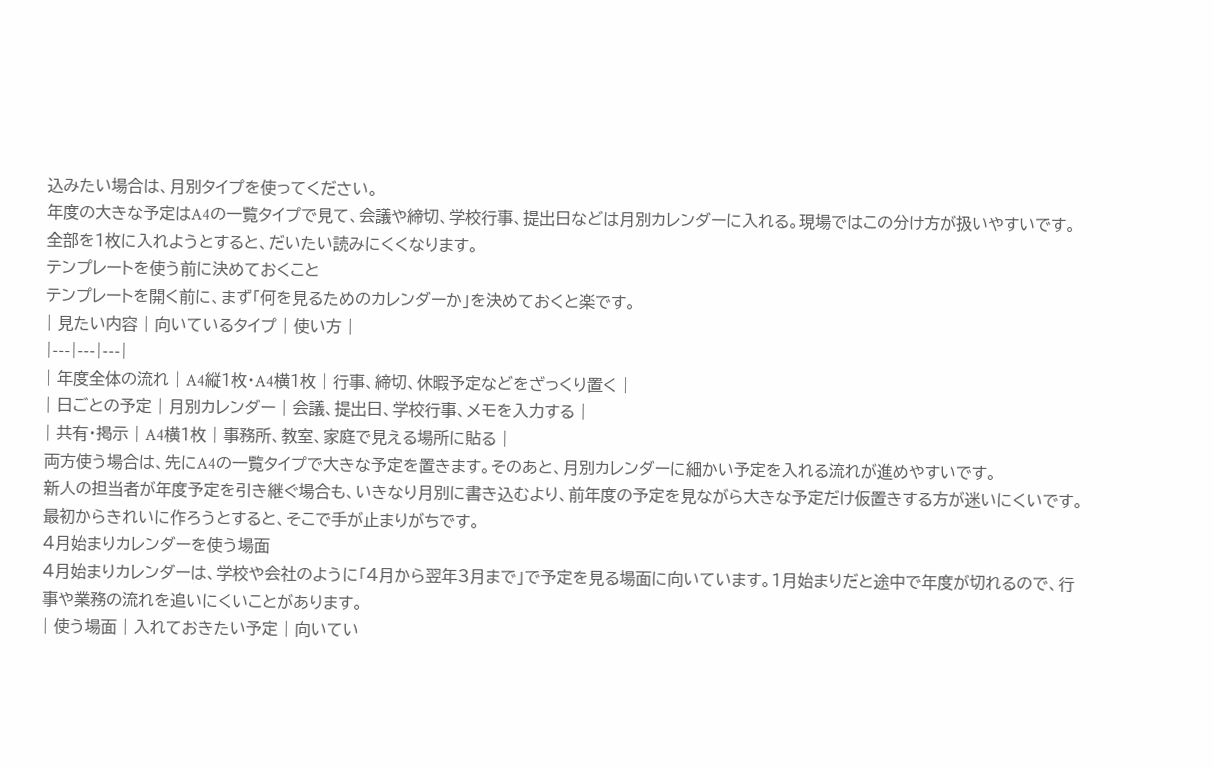込みたい場合は、月別タイプを使ってください。
年度の大きな予定はA4の一覧タイプで見て、会議や締切、学校行事、提出日などは月別カレンダーに入れる。現場ではこの分け方が扱いやすいです。全部を1枚に入れようとすると、だいたい読みにくくなります。
テンプレートを使う前に決めておくこと
テンプレートを開く前に、まず「何を見るためのカレンダーか」を決めておくと楽です。
| 見たい内容 | 向いているタイプ | 使い方 |
|---|---|---|
| 年度全体の流れ | A4縦1枚・A4横1枚 | 行事、締切、休暇予定などをざっくり置く |
| 日ごとの予定 | 月別カレンダー | 会議、提出日、学校行事、メモを入力する |
| 共有・掲示 | A4横1枚 | 事務所、教室、家庭で見える場所に貼る |
両方使う場合は、先にA4の一覧タイプで大きな予定を置きます。そのあと、月別カレンダーに細かい予定を入れる流れが進めやすいです。
新人の担当者が年度予定を引き継ぐ場合も、いきなり月別に書き込むより、前年度の予定を見ながら大きな予定だけ仮置きする方が迷いにくいです。最初からきれいに作ろうとすると、そこで手が止まりがちです。
4月始まりカレンダーを使う場面
4月始まりカレンダーは、学校や会社のように「4月から翌年3月まで」で予定を見る場面に向いています。1月始まりだと途中で年度が切れるので、行事や業務の流れを追いにくいことがあります。
| 使う場面 | 入れておきたい予定 | 向いてい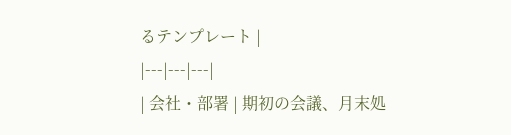るテンプレート |
|---|---|---|
| 会社・部署 | 期初の会議、月末処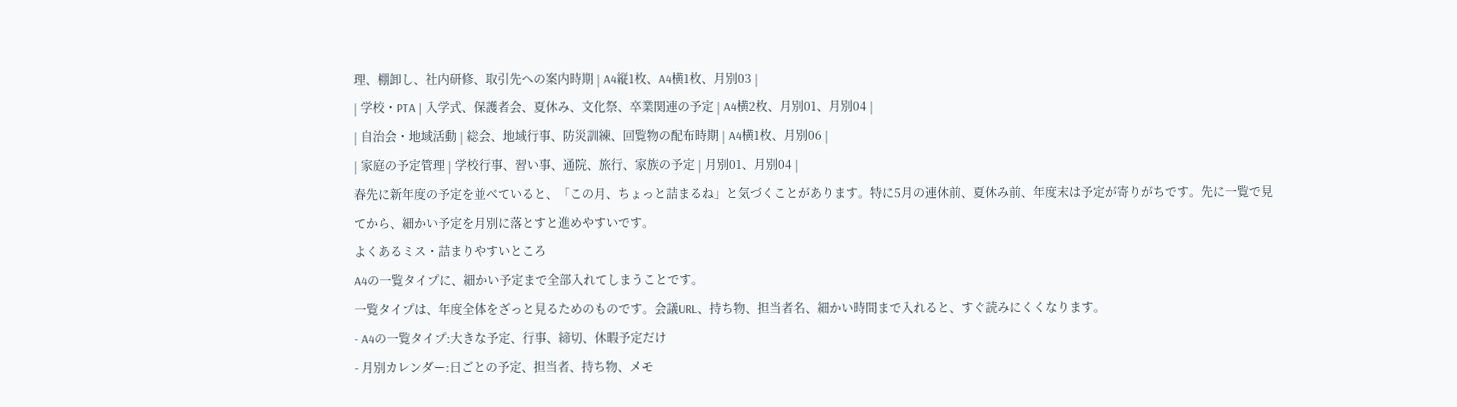理、棚卸し、社内研修、取引先への案内時期 | A4縦1枚、A4横1枚、月別03 |
| 学校・PTA | 入学式、保護者会、夏休み、文化祭、卒業関連の予定 | A4横2枚、月別01、月別04 |
| 自治会・地域活動 | 総会、地域行事、防災訓練、回覧物の配布時期 | A4横1枚、月別06 |
| 家庭の予定管理 | 学校行事、習い事、通院、旅行、家族の予定 | 月別01、月別04 |
春先に新年度の予定を並べていると、「この月、ちょっと詰まるね」と気づくことがあります。特に5月の連休前、夏休み前、年度末は予定が寄りがちです。先に一覧で見てから、細かい予定を月別に落とすと進めやすいです。
よくあるミス・詰まりやすいところ
A4の一覧タイプに、細かい予定まで全部入れてしまうことです。
一覧タイプは、年度全体をざっと見るためのものです。会議URL、持ち物、担当者名、細かい時間まで入れると、すぐ読みにくくなります。
- A4の一覧タイプ:大きな予定、行事、締切、休暇予定だけ
- 月別カレンダー:日ごとの予定、担当者、持ち物、メモ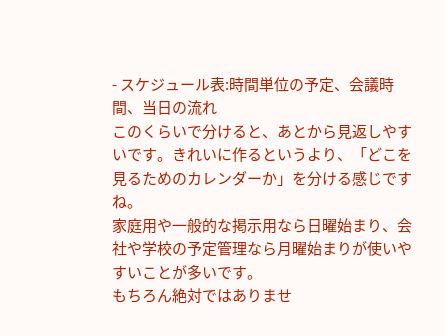- スケジュール表:時間単位の予定、会議時間、当日の流れ
このくらいで分けると、あとから見返しやすいです。きれいに作るというより、「どこを見るためのカレンダーか」を分ける感じですね。
家庭用や一般的な掲示用なら日曜始まり、会社や学校の予定管理なら月曜始まりが使いやすいことが多いです。
もちろん絶対ではありませ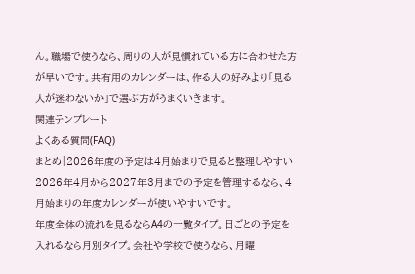ん。職場で使うなら、周りの人が見慣れている方に合わせた方が早いです。共有用のカレンダーは、作る人の好みより「見る人が迷わないか」で選ぶ方がうまくいきます。
関連テンプレート
よくある質問(FAQ)
まとめ|2026年度の予定は4月始まりで見ると整理しやすい
2026年4月から2027年3月までの予定を管理するなら、4月始まりの年度カレンダーが使いやすいです。
年度全体の流れを見るならA4の一覧タイプ。日ごとの予定を入れるなら月別タイプ。会社や学校で使うなら、月曜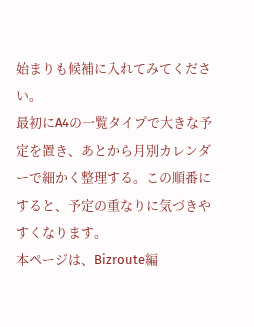始まりも候補に入れてみてください。
最初にA4の一覧タイプで大きな予定を置き、あとから月別カレンダーで細かく整理する。この順番にすると、予定の重なりに気づきやすくなります。
本ページは、Bizroute編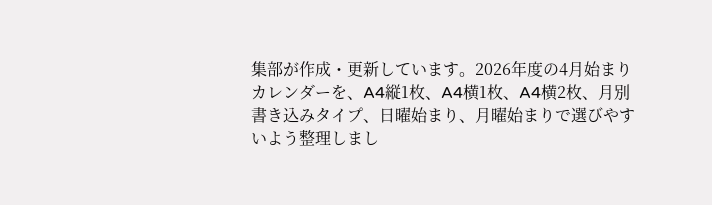集部が作成・更新しています。2026年度の4月始まりカレンダーを、A4縦1枚、A4横1枚、A4横2枚、月別書き込みタイプ、日曜始まり、月曜始まりで選びやすいよう整理しまし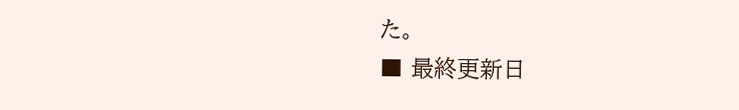た。
■ 最終更新日